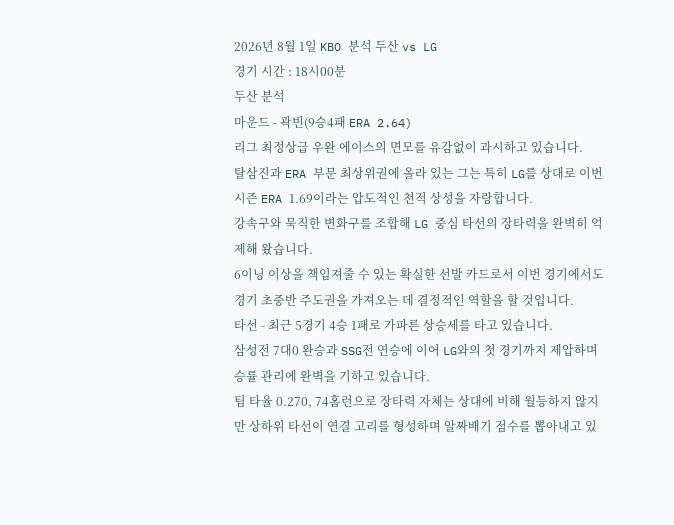2026년 8월 1일 KBO 분석 두산 vs LG
경기 시간 : 18시00분
두산 분석
마운드 - 곽빈(9승4패 ERA 2.64)
리그 최정상급 우완 에이스의 면모를 유감없이 과시하고 있습니다.
탈삼진과 ERA 부문 최상위권에 올라 있는 그는 특히 LG를 상대로 이번 시즌 ERA 1.69이라는 압도적인 천적 상성을 자랑합니다.
강속구와 묵직한 변화구를 조합해 LG 중심 타선의 장타력을 완벽히 억제해 왔습니다.
6이닝 이상을 책임져줄 수 있는 확실한 선발 카드로서 이번 경기에서도 경기 초중반 주도권을 가져오는 데 결정적인 역할을 할 것입니다.
타선 - 최근 5경기 4승 1패로 가파른 상승세를 타고 있습니다.
삼성전 7대0 완승과 SSG전 연승에 이어 LG와의 첫 경기까지 제압하며 승률 관리에 완벽을 기하고 있습니다.
팀 타율 0.270, 74홈런으로 장타력 자체는 상대에 비해 월등하지 않지만 상하위 타선이 연결 고리를 형성하며 알짜배기 점수를 뽑아내고 있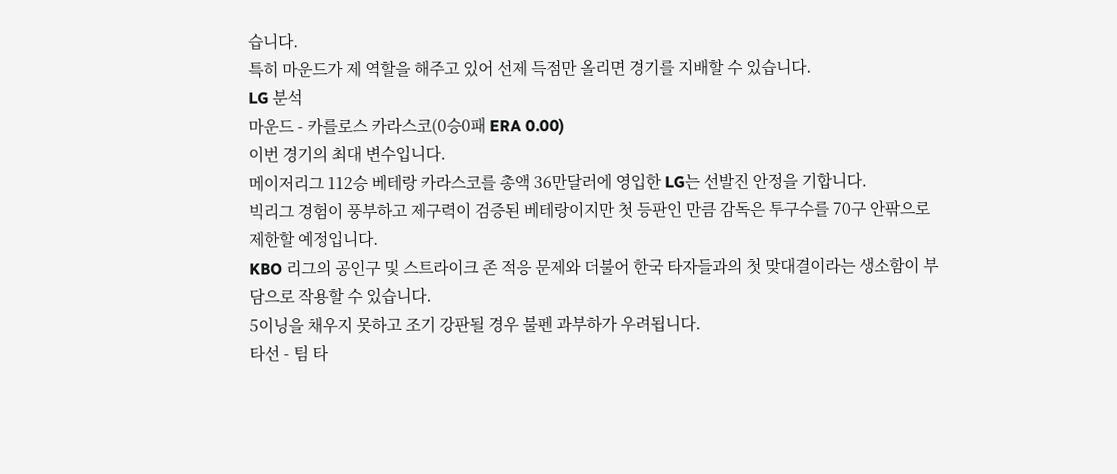습니다.
특히 마운드가 제 역할을 해주고 있어 선제 득점만 올리면 경기를 지배할 수 있습니다.
LG 분석
마운드 - 카를로스 카라스코(0승0패 ERA 0.00)
이번 경기의 최대 변수입니다.
메이저리그 112승 베테랑 카라스코를 총액 36만달러에 영입한 LG는 선발진 안정을 기합니다.
빅리그 경험이 풍부하고 제구력이 검증된 베테랑이지만 첫 등판인 만큼 감독은 투구수를 70구 안팎으로 제한할 예정입니다.
KBO 리그의 공인구 및 스트라이크 존 적응 문제와 더불어 한국 타자들과의 첫 맞대결이라는 생소함이 부담으로 작용할 수 있습니다.
5이닝을 채우지 못하고 조기 강판될 경우 불펜 과부하가 우려됩니다.
타선 - 팀 타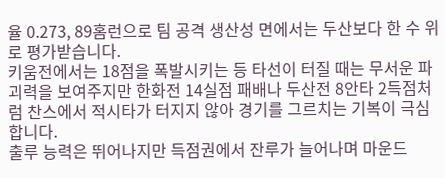율 0.273, 89홈런으로 팀 공격 생산성 면에서는 두산보다 한 수 위로 평가받습니다.
키움전에서는 18점을 폭발시키는 등 타선이 터질 때는 무서운 파괴력을 보여주지만 한화전 14실점 패배나 두산전 8안타 2득점처럼 찬스에서 적시타가 터지지 않아 경기를 그르치는 기복이 극심합니다.
출루 능력은 뛰어나지만 득점권에서 잔루가 늘어나며 마운드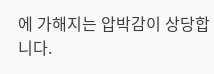에 가해지는 압박감이 상당합니다.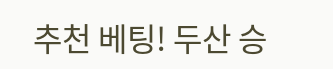추천 베팅! 두산 승